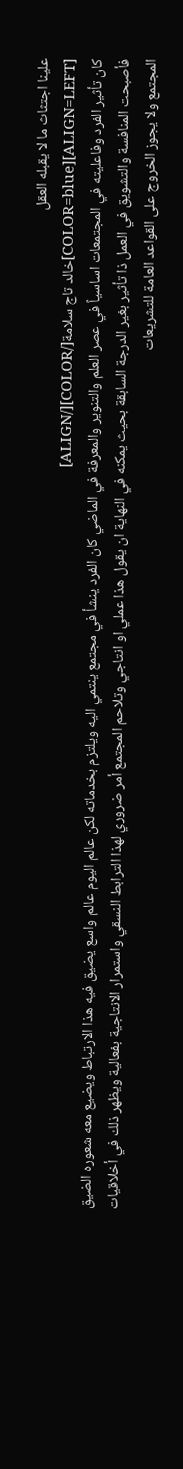علينا اجتثاث ما لا يقبله العقل
[ALIGN=LEFT][COLOR=blue]خالد تاج سلامة[/COLOR][/ALIGN]
كان تأثير الفرد وفاعليته في المجتمعات اساسياً في عصر العلم والتنوير والمعرفة في الماضي كان الفرد ينشأ في مجتمع ينتمي اليه ويلتزم بخدماته لكن عالم اليوم عالم واسع يضيق فيه هذا الارتباط ويضيع معه شعوره الضيق فأصبحت المنافسة والتشويق في العمل ذا تأثير بغير الدرجة السابقة بحيث يمكنه في النهاية ان يقول هذا عملي او انتاجي وتلاحم المجتمع أمر ضروري لهذا الترابط النسقي واستمرار الانتاجية بفعالية ويظهر ذلك في أخلاقيات المجتمع ولا يجوز الخروج على القواعد العامة للتشريعات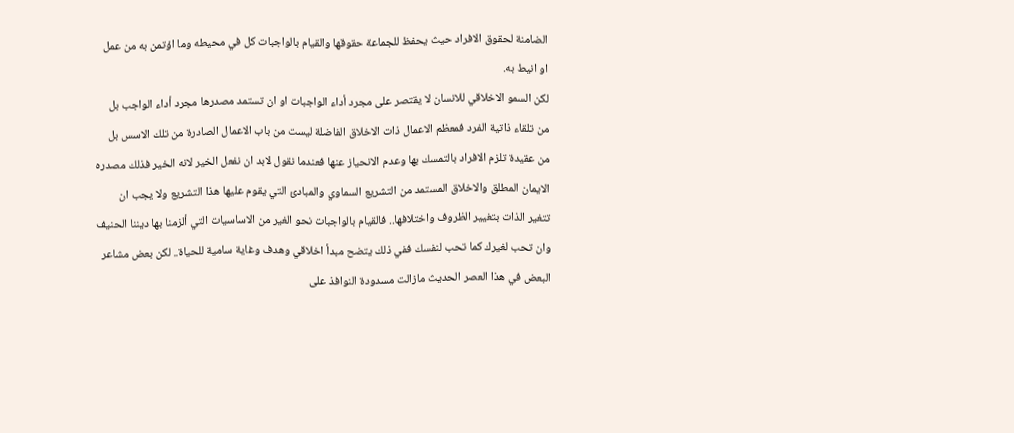الضامنة لحقوق الافراد حيث يحفظ للجماعة حقوقها والقيام بالواجبات كل في محيطه وما اؤتمن به من عمل او انيط به.
لكن السمو الاخلاقي للانسان لا يقتصر على مجرد أداء الواجبات او ان تستمد مصدرها مجرد أداء الواجب بل من تلقاء ذاتية الفرد فمعظم الاعمال ذات الاخلاق الفاضلة ليست من باب الاعمال الصادرة من تلك الاسس بل من عقيدة تلزم الافراد بالتمسك بها وعدم الانحياز عنها فعندما نقول لابد ان نفعل الخير لانه الخير فذلك مصدره الايمان المطلق والاخلاق المستمد من التشريع السماوي والمبادئ التي يقوم عليها هذا التشريع ولا يجب ان تتغير الذات بتغيير الظروف واختلافها.. فالقيام بالواجبات نحو الغير من الاساسيات التي ألزمنا بها ديننا الحنيف وان تحب لغيرك كما تحب لنفسك ففي ذلك يتضح مبدأ اخلاقي وهدف وغاية سامية للحياة.. لكن بعض مشاعر البعض في هذا العصر الحديث مازالت مسدودة النوافذ على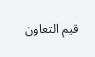قيم التعاون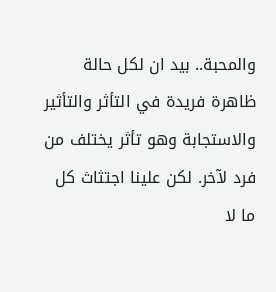والمحبة.. بيد ان لكل حالة ظاهرة فريدة في التأثر والتأثير والاستجابة وهو تأثر يختلف من فرد لآخر. لكن علينا اجتثاث كل ما لا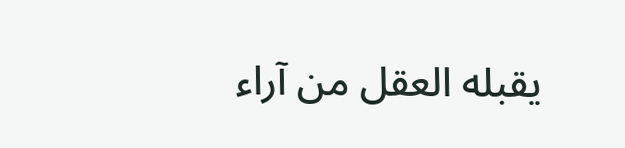يقبله العقل من آراء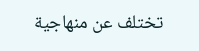تختلف عن منهاجية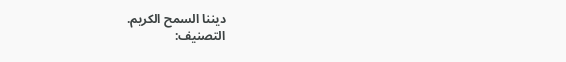ديننا السمح الكريم.
التصنيف: